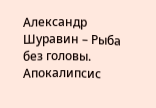Александр Шуравин – Рыба без головы. Апокалипсис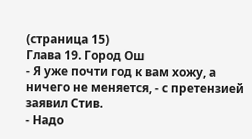(страница 15)
Глава 19. Город Ош
- Я уже почти год к вам хожу, а ничего не меняется, - с претензией заявил Стив.
- Надо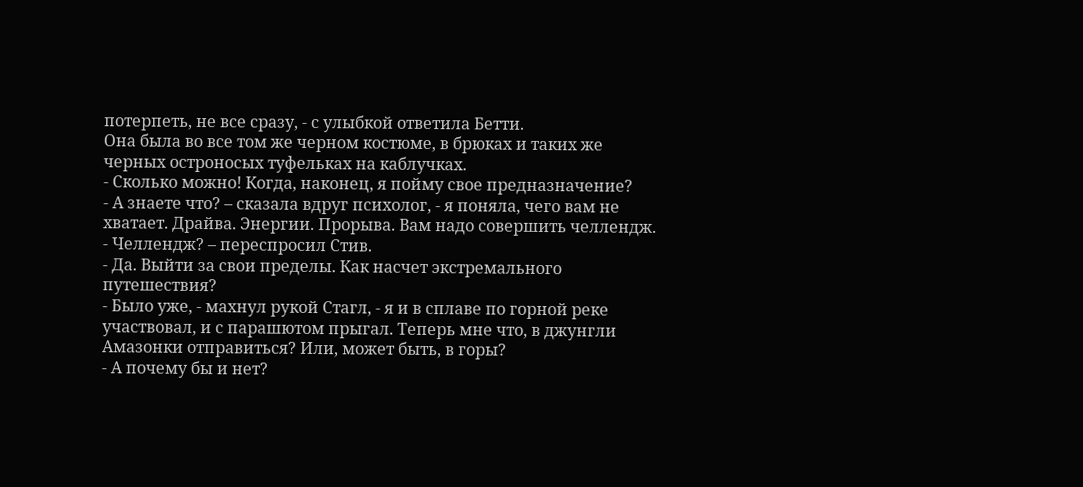потерпеть, не все сразу, - с улыбкой ответила Бетти.
Она была во все том же черном костюме, в брюках и таких же черных остроносых туфельках на каблучках.
- Сколько можно! Когда, наконец, я пойму свое предназначение?
- А знаете что? – сказала вдруг психолог, - я поняла, чего вам не хватает. Драйва. Энергии. Прорыва. Вам надо совершить челлендж.
- Челлендж? – переспросил Стив.
- Да. Выйти за свои пределы. Как насчет экстремального путешествия?
- Было уже, - махнул рукой Стагл, - я и в сплаве по горной реке участвовал, и с парашютом прыгал. Теперь мне что, в джунгли Амазонки отправиться? Или, может быть, в горы?
- А почему бы и нет?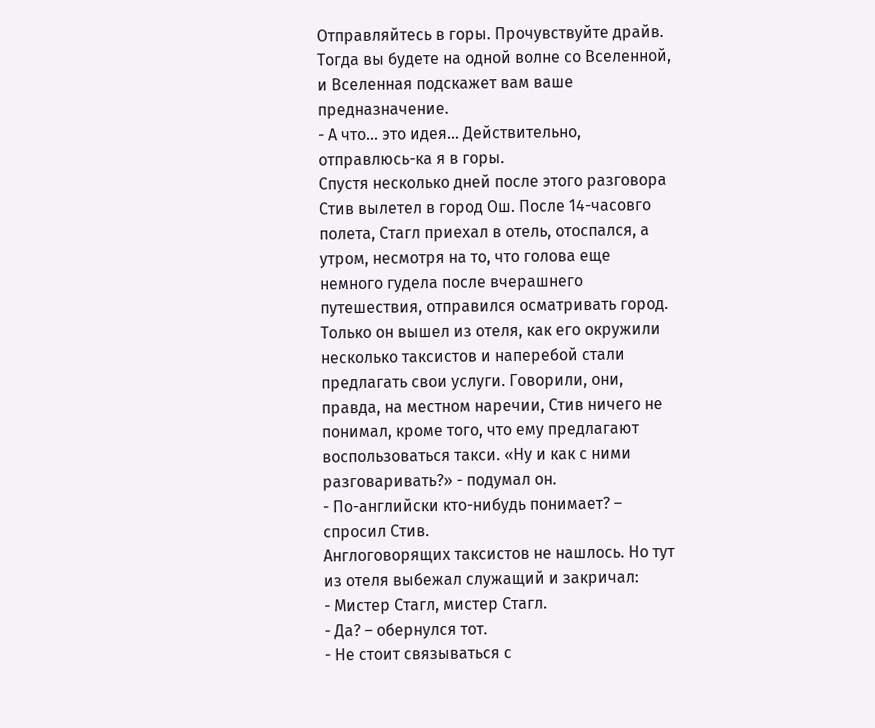Отправляйтесь в горы. Прочувствуйте драйв. Тогда вы будете на одной волне со Вселенной, и Вселенная подскажет вам ваше предназначение.
- А что… это идея… Действительно, отправлюсь-ка я в горы.
Спустя несколько дней после этого разговора Стив вылетел в город Ош. После 14-часовго полета, Стагл приехал в отель, отоспался, а утром, несмотря на то, что голова еще немного гудела после вчерашнего путешествия, отправился осматривать город. Только он вышел из отеля, как его окружили несколько таксистов и наперебой стали предлагать свои услуги. Говорили, они, правда, на местном наречии, Стив ничего не понимал, кроме того, что ему предлагают воспользоваться такси. «Ну и как с ними разговаривать?» - подумал он.
- По-английски кто-нибудь понимает? – спросил Стив.
Англоговорящих таксистов не нашлось. Но тут из отеля выбежал служащий и закричал:
- Мистер Стагл, мистер Стагл.
- Да? – обернулся тот.
- Не стоит связываться с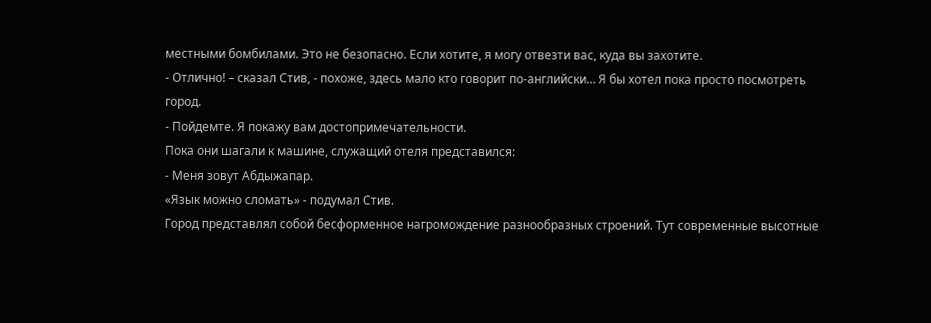местными бомбилами. Это не безопасно. Если хотите, я могу отвезти вас, куда вы захотите.
- Отлично! – сказал Стив, - похоже, здесь мало кто говорит по-английски… Я бы хотел пока просто посмотреть город.
- Пойдемте. Я покажу вам достопримечательности.
Пока они шагали к машине, служащий отеля представился:
- Меня зовут Абдыжапар.
«Язык можно сломать» - подумал Стив.
Город представлял собой бесформенное нагромождение разнообразных строений. Тут современные высотные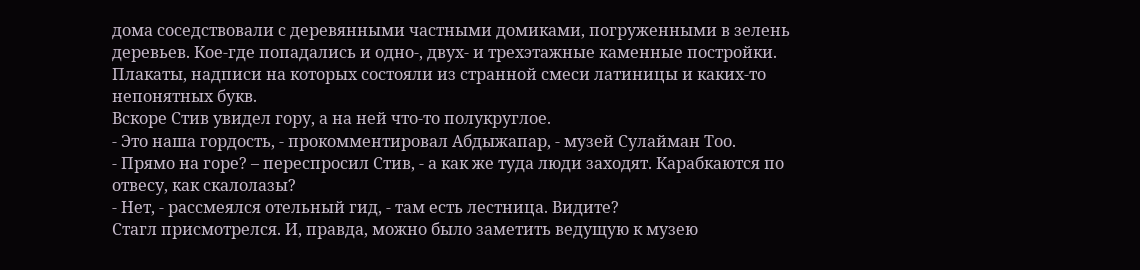дома соседствовали с деревянными частными домиками, погруженными в зелень деревьев. Кое-где попадались и одно-, двух- и трехэтажные каменные постройки. Плакаты, надписи на которых состояли из странной смеси латиницы и каких-то непонятных букв.
Вскоре Стив увидел гору, а на ней что-то полукруглое.
- Это наша гордость, - прокомментировал Абдыжапар, - музей Сулайман Тоо.
- Прямо на горе? – переспросил Стив, - а как же туда люди заходят. Карабкаются по отвесу, как скалолазы?
- Нет, - рассмеялся отельный гид, - там есть лестница. Видите?
Стагл присмотрелся. И, правда, можно было заметить ведущую к музею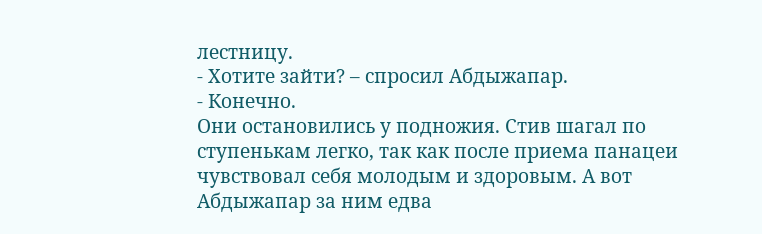лестницу.
- Хотите зайти? – спросил Абдыжапар.
- Конечно.
Они остановились у подножия. Стив шагал по ступенькам легко, так как после приема панацеи чувствовал себя молодым и здоровым. А вот Абдыжапар за ним едва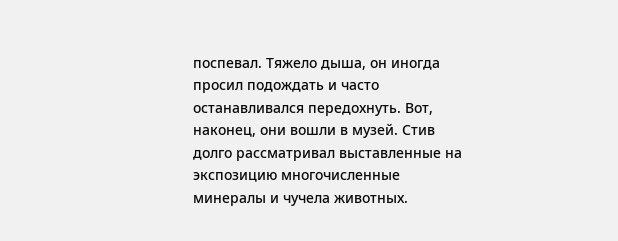поспевал. Тяжело дыша, он иногда просил подождать и часто останавливался передохнуть. Вот, наконец, они вошли в музей. Стив долго рассматривал выставленные на экспозицию многочисленные минералы и чучела животных.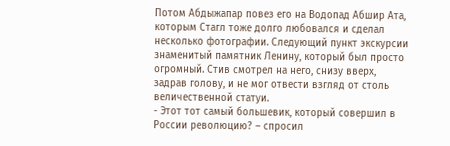Потом Абдыжапар повез его на Водопад Абшир Ата, которым Стагл тоже долго любовался и сделал несколько фотографии. Следующий пункт экскурсии знаменитый памятник Ленину, который был просто огромный. Стив смотрел на него, снизу вверх, задрав голову, и не мог отвести взгляд от столь величественной статуи.
- Этот тот самый большевик, который совершил в России революцию? – спросил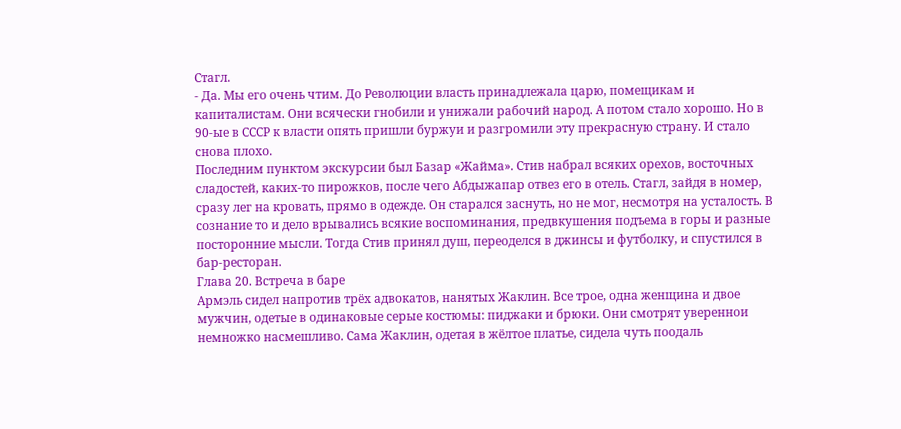Стагл.
- Да. Мы его очень чтим. До Революции власть принадлежала царю, помещикам и капиталистам. Они всячески гнобили и унижали рабочий народ. А потом стало хорошо. Но в 90-ые в СССР к власти опять пришли буржуи и разгромили эту прекрасную страну. И стало снова плохо.
Последним пунктом экскурсии был Базар «Жайма». Стив набрал всяких орехов, восточных сладостей, каких-то пирожков, после чего Абдыжапар отвез его в отель. Стагл, зайдя в номер, сразу лег на кровать, прямо в одежде. Он старался заснуть, но не мог, несмотря на усталость. В сознание то и дело врывались всякие воспоминания, предвкушения подъема в горы и разные посторонние мысли. Тогда Стив принял душ, переоделся в джинсы и футболку, и спустился в бар-ресторан.
Глава 20. Встреча в баре
Армэль сидел напротив трёх адвокатов, нанятых Жаклин. Все трое, одна женщина и двое мужчин, одетые в одинаковые серые костюмы: пиджаки и брюки. Они смотрят увереннои немножко насмешливо. Сама Жаклин, одетая в жёлтое платье, сидела чуть поодаль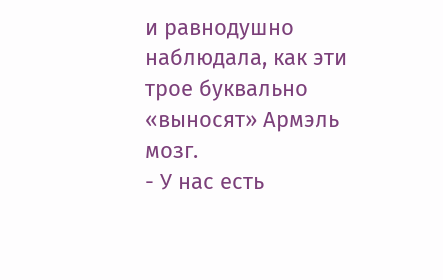и равнодушно наблюдала, как эти трое буквально «выносят» Армэль мозг.
- У нас есть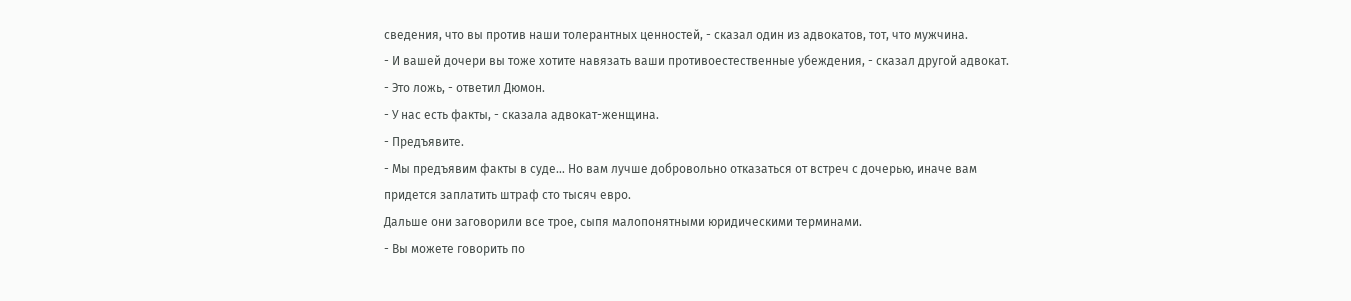сведения, что вы против наши толерантных ценностей, - сказал один из адвокатов, тот, что мужчина.
- И вашей дочери вы тоже хотите навязать ваши противоестественные убеждения, - сказал другой адвокат.
- Это ложь, - ответил Дюмон.
- У нас есть факты, - сказала адвокат-женщина.
- Предъявите.
- Мы предъявим факты в суде… Но вам лучше добровольно отказаться от встреч с дочерью, иначе вам придется заплатить штраф сто тысяч евро.
Дальше они заговорили все трое, сыпя малопонятными юридическими терминами.
- Вы можете говорить по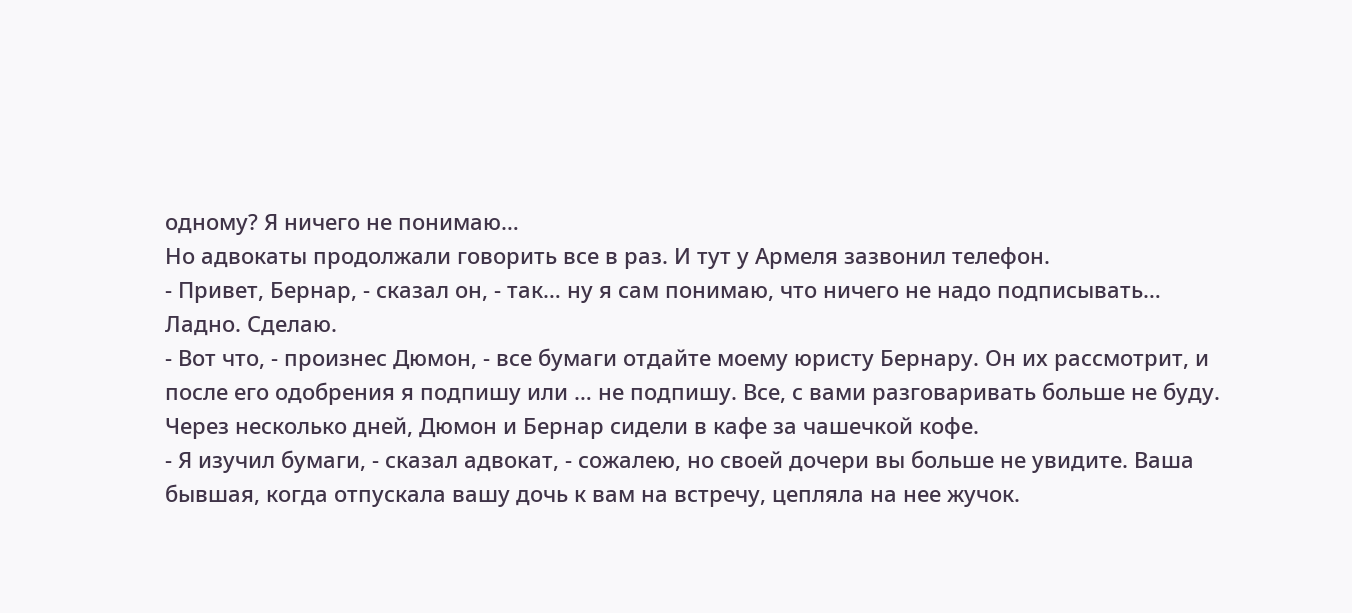одному? Я ничего не понимаю…
Но адвокаты продолжали говорить все в раз. И тут у Армеля зазвонил телефон.
- Привет, Бернар, - сказал он, - так… ну я сам понимаю, что ничего не надо подписывать… Ладно. Сделаю.
- Вот что, - произнес Дюмон, - все бумаги отдайте моему юристу Бернару. Он их рассмотрит, и после его одобрения я подпишу или … не подпишу. Все, с вами разговаривать больше не буду.
Через несколько дней, Дюмон и Бернар сидели в кафе за чашечкой кофе.
- Я изучил бумаги, - сказал адвокат, - сожалею, но своей дочери вы больше не увидите. Ваша бывшая, когда отпускала вашу дочь к вам на встречу, цепляла на нее жучок.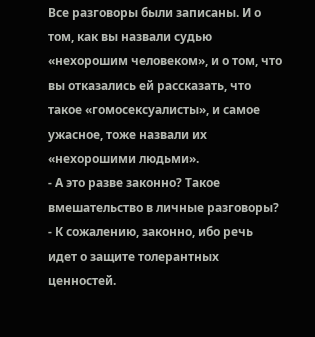Все разговоры были записаны. И о том, как вы назвали судью «нехорошим человеком», и о том, что вы отказались ей рассказать, что такое «гомосексуалисты», и самое ужасное, тоже назвали их «нехорошими людьми».
- А это разве законно? Такое вмешательство в личные разговоры?
- К сожалению, законно, ибо речь идет о защите толерантных ценностей.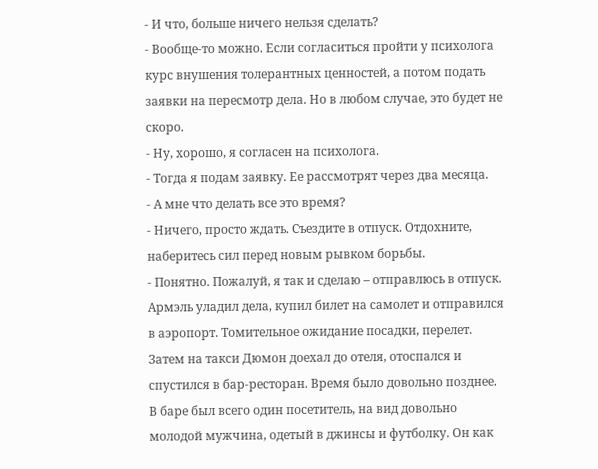- И что, больше ничего нельзя сделать?
- Вообще-то можно. Если согласиться пройти у психолога курс внушения толерантных ценностей, а потом подать заявки на пересмотр дела. Но в любом случае, это будет не скоро.
- Ну, хорошо, я согласен на психолога.
- Тогда я подам заявку. Ее рассмотрят через два месяца.
- А мне что делать все это время?
- Ничего, просто ждать. Съездите в отпуск. Отдохните, наберитесь сил перед новым рывком борьбы.
- Понятно. Пожалуй, я так и сделаю – отправлюсь в отпуск.
Армэль уладил дела, купил билет на самолет и отправился в аэропорт. Томительное ожидание посадки, перелет. Затем на такси Дюмон доехал до отеля, отоспался и спустился в бар-ресторан. Время было довольно позднее. В баре был всего один посетитель, на вид довольно молодой мужчина, одетый в джинсы и футболку. Он как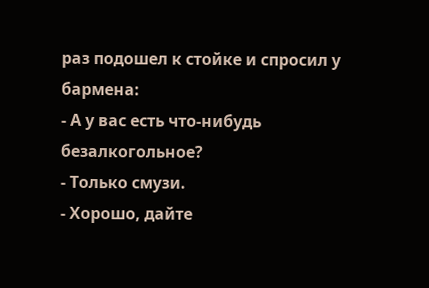раз подошел к стойке и спросил у бармена:
- А у вас есть что-нибудь безалкогольное?
- Только смузи.
- Хорошо, дайте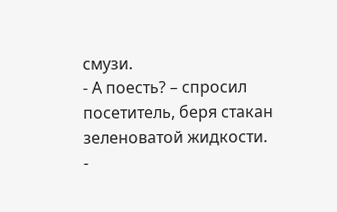смузи.
- А поесть? – спросил посетитель, беря стакан зеленоватой жидкости.
-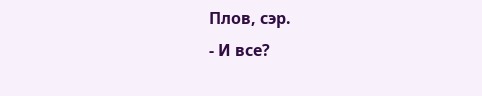Плов, сэр.
- И все?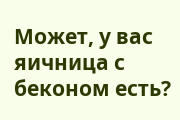Может, у вас яичница с беконом есть?